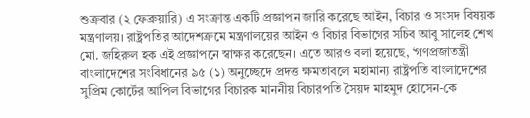শুক্রবার (২ ফেব্রুয়ারি) এ সংক্রান্ত একটি প্রজ্ঞাপন জারি করেছে আইন, বিচার ও সংসদ বিষয়ক মন্ত্রণালয়। রাষ্ট্রপতির আদেশক্রমে মন্ত্রণালয়ের আইন ও বিচার বিভাগের সচিব আবু সালেহ শেখ মো. জহিরুল হক এই প্রজ্ঞাপনে স্বাক্ষর করেছেন। এতে আরও বলা হয়েছে, ‘গণপ্রজাতন্ত্রী বাংলাদেশের সংবিধানের ৯৫ (১) অনুচ্ছেদে প্রদত্ত ক্ষমতাবলে মহামান্য রাষ্ট্রপতি বাংলাদেশের সুপ্রিম কোর্টের আপিল বিভাগের বিচারক মাননীয় বিচারপতি সৈয়দ মাহমুদ হোসেন-কে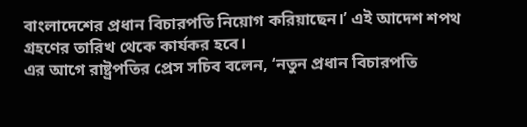বাংলাদেশের প্রধান বিচারপতি নিয়োগ করিয়াছেন।’ এই আদেশ শপথ গ্রহণের তারিখ থেকে কার্যকর হবে।
এর আগে রাষ্ট্রপতির প্রেস সচিব বলেন, ‘নতুন প্রধান বিচারপতি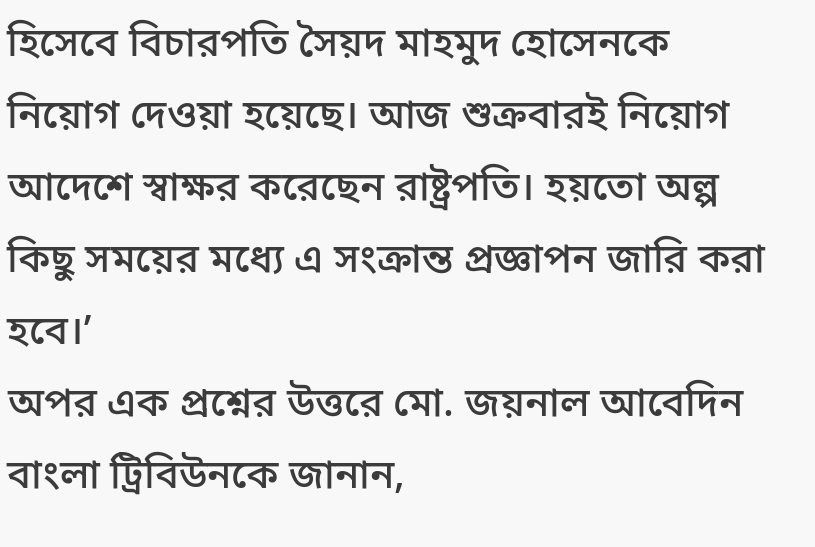হিসেবে বিচারপতি সৈয়দ মাহমুদ হোসেনকে নিয়োগ দেওয়া হয়েছে। আজ শুক্রবারই নিয়োগ আদেশে স্বাক্ষর করেছেন রাষ্ট্রপতি। হয়তো অল্প কিছু সময়ের মধ্যে এ সংক্রান্ত প্রজ্ঞাপন জারি করা হবে।’
অপর এক প্রশ্নের উত্তরে মো. জয়নাল আবেদিন বাংলা ট্রিবিউনকে জানান,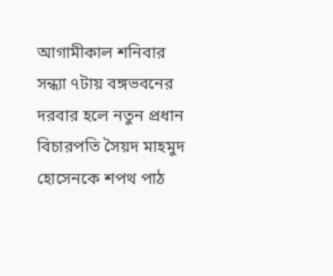আগামীকাল শনিবার সন্ধ্যা ৭টায় বঙ্গভবনের দরবার হলে নতুন প্রধান বিচারপতি সৈয়দ মাহমুদ হোসেনকে শপথ পাঠ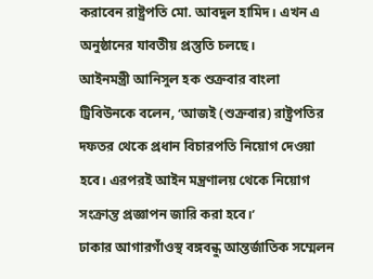করাবেন রাষ্ট্রপতি মো. আবদুল হামিদ। এখন এ অনুষ্ঠানের যাবতীয় প্রস্তুতি চলছে।
আইনমন্ত্রী আনিসুল হক শুক্রবার বাংলা ট্রিবিউনকে বলেন, ‘আজই (শুক্রবার) রাষ্ট্রপতির দফতর থেকে প্রধান বিচারপতি নিয়োগ দেওয়া হবে। এরপরই আইন মন্ত্রণালয় থেকে নিয়োগ সংক্রান্ত প্রজ্ঞাপন জারি করা হবে।’
ঢাকার আগারগাঁওস্থ বঙ্গবন্ধু আন্তর্জাতিক সম্মেলন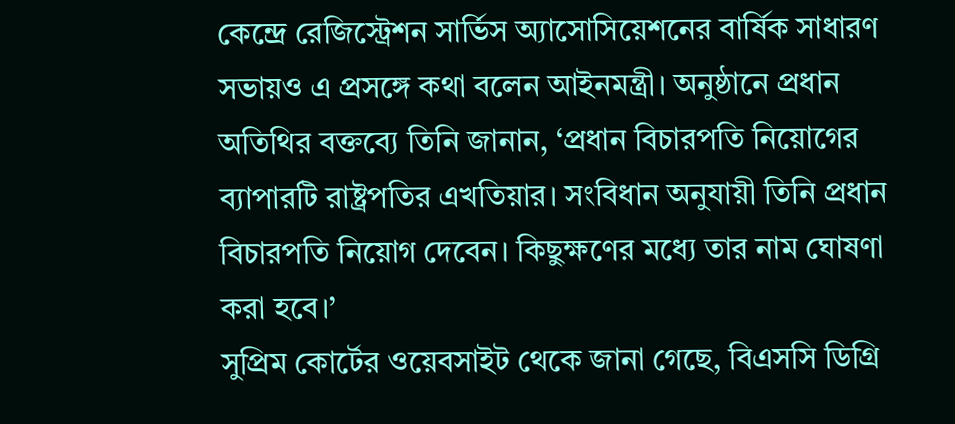কেন্দ্রে রেজিস্ট্রেশন সার্ভিস অ্যাসোসিয়েশনের বার্ষিক সাধারণ সভায়ও এ প্রসঙ্গে কথা বলেন আইনমন্ত্রী। অনুষ্ঠানে প্রধান অতিথির বক্তব্যে তিনি জানান, ‘প্রধান বিচারপতি নিয়োগের ব্যাপারটি রাষ্ট্রপতির এখতিয়ার। সংবিধান অনুযায়ী তিনি প্রধান বিচারপতি নিয়োগ দেবেন। কিছুক্ষণের মধ্যে তার নাম ঘোষণা করা হবে।’
সুপ্রিম কোর্টের ওয়েবসাইট থেকে জানা গেছে, বিএসসি ডিগ্রি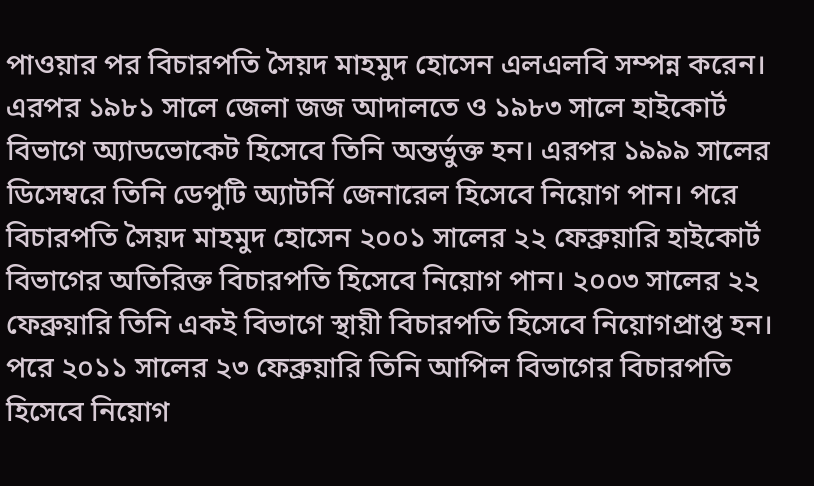পাওয়ার পর বিচারপতি সৈয়দ মাহমুদ হোসেন এলএলবি সম্পন্ন করেন। এরপর ১৯৮১ সালে জেলা জজ আদালতে ও ১৯৮৩ সালে হাইকোর্ট বিভাগে অ্যাডভোকেট হিসেবে তিনি অন্তর্ভুক্ত হন। এরপর ১৯৯৯ সালের ডিসেম্বরে তিনি ডেপুটি অ্যাটর্নি জেনারেল হিসেবে নিয়োগ পান। পরে বিচারপতি সৈয়দ মাহমুদ হোসেন ২০০১ সালের ২২ ফেব্রুয়ারি হাইকোর্ট বিভাগের অতিরিক্ত বিচারপতি হিসেবে নিয়োগ পান। ২০০৩ সালের ২২ ফেব্রুয়ারি তিনি একই বিভাগে স্থায়ী বিচারপতি হিসেবে নিয়োগপ্রাপ্ত হন। পরে ২০১১ সালের ২৩ ফেব্রুয়ারি তিনি আপিল বিভাগের বিচারপতি হিসেবে নিয়োগ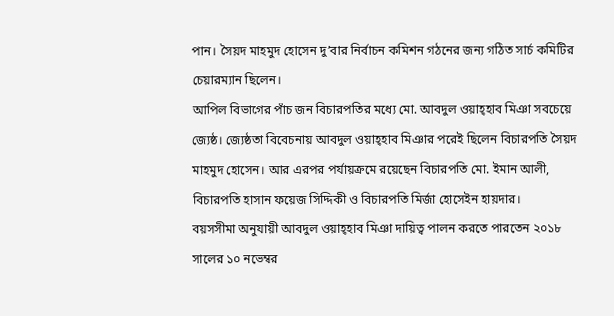পান। সৈয়দ মাহমুদ হোসেন দু’বার নির্বাচন কমিশন গঠনের জন্য গঠিত সার্চ কমিটির চেয়ারম্যান ছিলেন।
আপিল বিভাগের পাঁচ জন বিচারপতির মধ্যে মো. আবদুল ওয়াহ্হাব মিঞা সবচেয়ে জ্যেষ্ঠ। জ্যেষ্ঠতা বিবেচনায় আবদুল ওয়াহ্হাব মিঞার পরেই ছিলেন বিচারপতি সৈয়দ মাহমুদ হোসেন। আর এরপর পর্যায়ক্রমে রয়েছেন বিচারপতি মো. ইমান আলী, বিচারপতি হাসান ফয়েজ সিদ্দিকী ও বিচারপতি মির্জা হোসেইন হায়দার।
বয়সসীমা অনুযায়ী আবদুল ওয়াহ্হাব মিঞা দায়িত্ব পালন করতে পারতেন ২০১৮ সালের ১০ নভেম্বর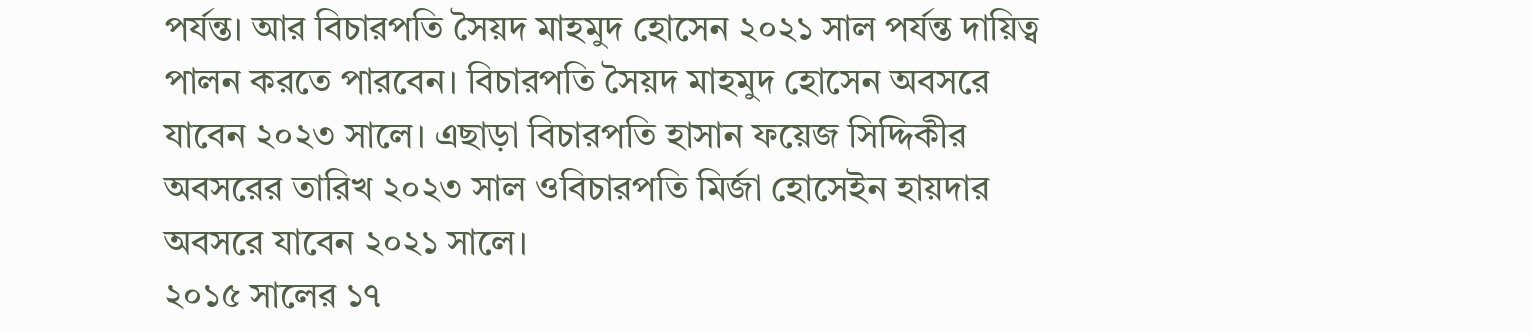পর্যন্ত। আর বিচারপতি সৈয়দ মাহমুদ হোসেন ২০২১ সাল পর্যন্ত দায়িত্ব পালন করতে পারবেন। বিচারপতি সৈয়দ মাহমুদ হোসেন অবসরে যাবেন ২০২৩ সালে। এছাড়া বিচারপতি হাসান ফয়েজ সিদ্দিকীর অবসরের তারিখ ২০২৩ সাল ওবিচারপতি মির্জা হোসেইন হায়দার অবসরে যাবেন ২০২১ সালে।
২০১৫ সালের ১৭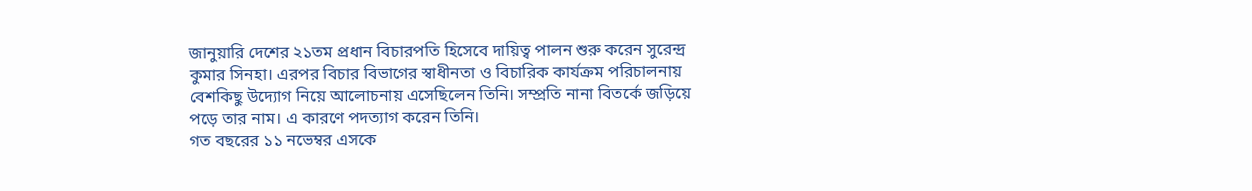জানুয়ারি দেশের ২১তম প্রধান বিচারপতি হিসেবে দায়িত্ব পালন শুরু করেন সুরেন্দ্র কুমার সিনহা। এরপর বিচার বিভাগের স্বাধীনতা ও বিচারিক কার্যক্রম পরিচালনায় বেশকিছু উদ্যোগ নিয়ে আলোচনায় এসেছিলেন তিনি। সম্প্রতি নানা বিতর্কে জড়িয়ে পড়ে তার নাম। এ কারণে পদত্যাগ করেন তিনি।
গত বছরের ১১ নভেম্বর এসকে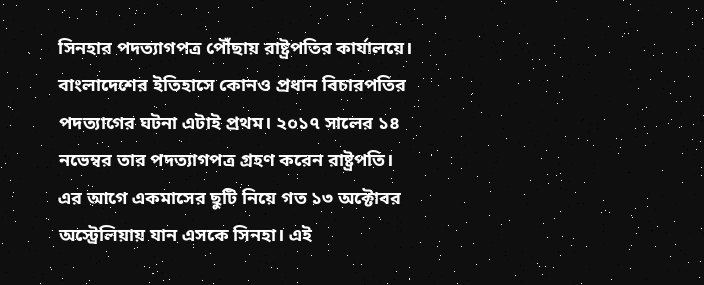সিনহার পদত্যাগপত্র পৌঁছায় রাষ্ট্রপতির কার্যালয়ে। বাংলাদেশের ইতিহাসে কোনও প্রধান বিচারপতির পদত্যাগের ঘটনা এটাই প্রথম। ২০১৭ সালের ১৪ নভেম্বর তার পদত্যাগপত্র গ্রহণ করেন রাষ্ট্রপতি।
এর আগে একমাসের ছুটি নিয়ে গত ১৩ অক্টোবর অস্ট্রেলিয়ায় যান এসকে সিনহা। এই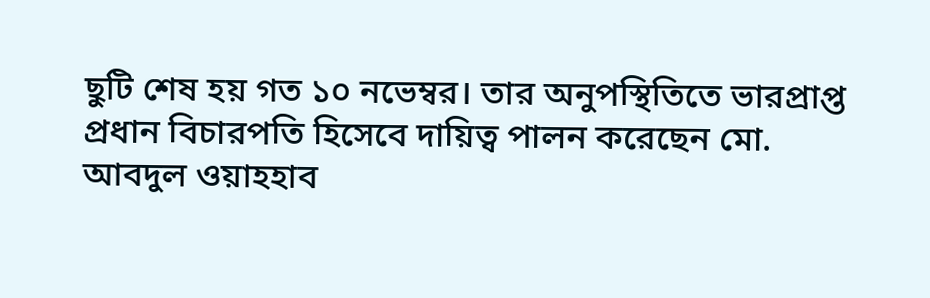ছুটি শেষ হয় গত ১০ নভেম্বর। তার অনুপস্থিতিতে ভারপ্রাপ্ত প্রধান বিচারপতি হিসেবে দায়িত্ব পালন করেছেন মো. আবদুল ওয়াহহাব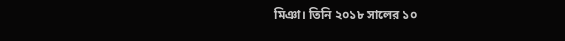মিঞা। তিনি ২০১৮ সালের ১০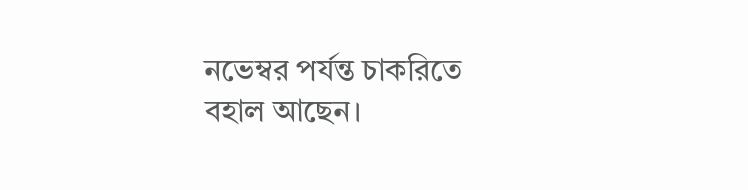নভেম্বর পর্যন্ত চাকরিতে বহাল আছেন।